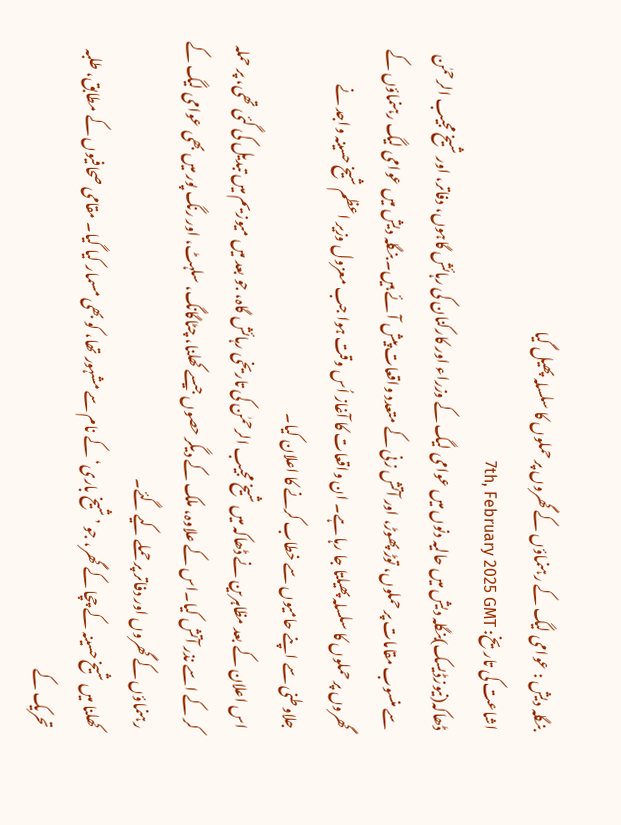بنگلہ دیش : عوامی لیگ کے رہنماؤں کے گھروں پر حملوں کا سلسلہ پھیل گیا
اشاعت کی تاریخ: 7th, February 2025 GMT
ڈھاکہ(نیوزڈیسک)بنگلہ دیش میں حالیہ دنوں میں عوامی لیگ کے وزراء اور کارکنان کی رہائش گاہوں، دفاتر، اور شیخ مجیب الرحمٰن سے منسوب مقامات پر حملوں، توڑ پھوڑ، اور آتش زنی کے متعدد واقعات پیش آئے ہیں۔ بنگلہ دیش میں عوامی لیگ رہنماؤں کے گھروں پر حملوں کا سلسلہ پھیلتا جا رہا ہے۔ ان واقعات کا آغاز اُس وقت ہوا جب معزول وزیر اعظم شیخ حسینہ واجد نے جلاوطنی سے اپنے حامیوں سے خطاب کرنے کا اعلان کیا۔
اس اعلان کے بعد مظاہرین نے ڈھاکہ میں شیخ مجیب الرحمٰن کی تاریخی رہائش گاہ، جو بعد میں میوزیم میں تبدیل کی گئی تھی، پر حملہ کر کے اسے نذر آتش کیا۔اس کے علاوہ، ملک کے دیگر حصوں جیسے کھلنا، چٹاگانگ، سلہٹ، اور رنگ پور میں بھی عوامی لیگ کے رہنماؤں کے گھروں اور دفاتر پر حملے کیے گئے۔
کھلنا میں شیخ حسینہ کے چچا کے گھر، جو ’شیخ باری‘ کے نام سے مشہور تھا، کو بھی مسمار کیا گیا۔ مقامی صحافیوں کے مطابق، طلبہ تحریک کے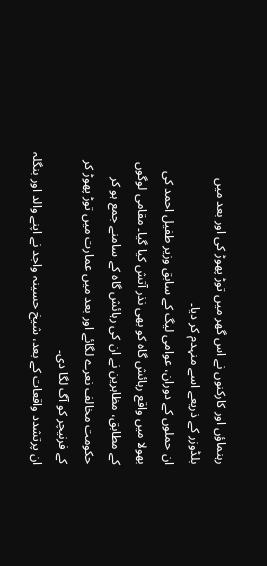رہنماؤں اور کارکنوں نے اس گھر میں توڑ پھوڑ کی اور بعد میں بلڈوزر کے ذریعے اسے منہدم کر دیا۔
ان حملوں کے دوران، عوامی لیگ کے سابق وزیر طفیل احمد کی بھولا میں واقع رہائش گاہ کو بھی نذر آتش کیا گیا۔ مقامی لوگوں کے مطابق، مظاہرین نے ان کی رہائش گاہ کے سامنے جمع ہو کر حکومت مخالف نعرے لگائے اور بعد میں عمارت میں توڑ پھوڑ کر کے فرنیچر کو آگ لگا دی۔
ان پرتشدد واقعات کے بعد، شیخ حسینہ واجد نے اپنے والد اور بنگلہ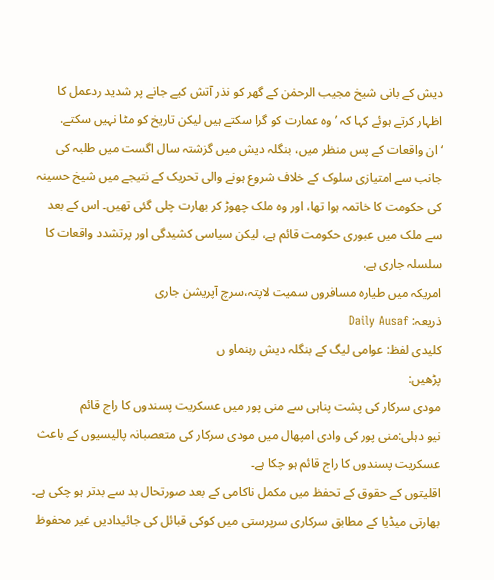دیش کے بانی شیخ مجیب الرحمٰن کے گھر کو نذر آتش کیے جانے پر شدید ردعمل کا اظہار کرتے ہوئے کہا کہ ’وہ عمارت کو گرا سکتے ہیں لیکن تاریخ کو مٹا نہیں سکتے.
‘ان واقعات کے پس منظر میں، بنگلہ دیش میں گزشتہ سال اگست میں طلبہ کی جانب سے امتیازی سلوک کے خلاف شروع ہونے والی تحریک کے نتیجے میں شیخ حسینہ کی حکومت کا خاتمہ ہوا تھا، اور وہ ملک چھوڑ کر بھارت چلی گئی تھیں۔ اس کے بعد سے ملک میں عبوری حکومت قائم ہے، لیکن سیاسی کشیدگی اور پرتشدد واقعات کا سلسلہ جاری ہے.
امریکہ میں طیارہ مسافروں سمیت لاپتہ،سرچ آپریشن جاری
ذریعہ: Daily Ausaf
کلیدی لفظ: عوامی لیگ کے بنگلہ دیش رہنماو ں
پڑھیں:
مودی سرکار کی پشت پناہی سے منی پور میں عسکریت پسندوں کا راج قائم
نیو دہلی:منی پور کی وادی امپھال میں مودی سرکار کی متعصبانہ پالیسیوں کے باعث عسکریت پسندوں کا راج قائم ہو چکا ہے۔
اقلیتوں کے حقوق کے تحفظ میں مکمل ناکامی کے بعد صورتحال بد سے بدتر ہو چکی ہے۔ بھارتی میڈیا کے مطابق سرکاری سرپرستی میں کوکی قبائل کی جائیدادیں غیر محفوظ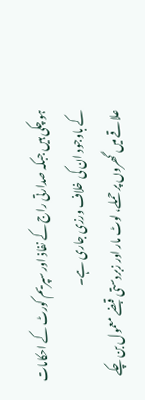ہو چکی ہیں جبکہ صدارتی راج کے نفاذ اور سپریم کورٹ کے احکامات کے باوجود ان کی خلاف ورزی جاری ہے۔
علاقے میں گھروں پر حملے، لوٹ مار اور زبردستی قبضے معمول بن چکے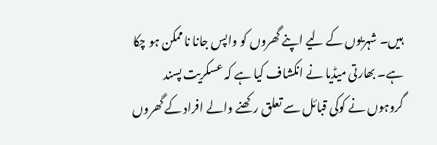ہیں۔ شہریوں کے لیے اپنے گھروں کو واپس جانا ناممکن ہو چکا ہے۔ بھارتی میڈیا نے انکشاف کیا ہے کہ عسکریت پسند گروہوں نے کوکی قبائل سے تعلق رکھنے والے افراد کے گھروں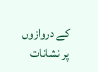کے دروازوں پر نشانات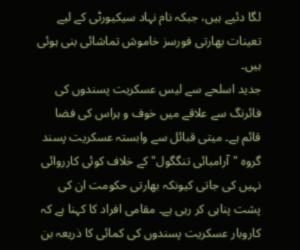لگا دئیے ہیں، جبکہ نام نہاد سیکیورٹی کے لیے تعینات بھارتی فورسز خاموش تماشائی بنی ہوئی ہیں۔
جدید اسلحے سے لیس عسکریت پسندوں کی فائرنگ سے علاقے میں خوف و ہراس کی فضا قائم ہے۔ میتی قبائل سے وابستہ عسکریت پسند گروہ "آرامبائی تنگگول" کے خلاف کوئی کارروائی نہیں کی جاتی کیونکہ بھارتی حکومت ان کی پشت پناہی کر رہی ہے۔ مقامی افراد کا کہنا ہے کہ کاروبار عسکریت پسندوں کی کمائی کا ذریعہ بن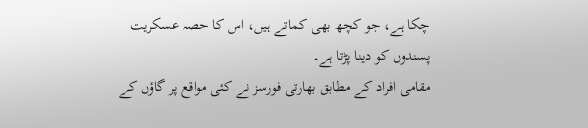چکا ہے، جو کچھ بھی کماتے ہیں، اس کا حصہ عسکریت پسندوں کو دینا پڑتا ہے۔
مقامی افراد کے مطابق بھارتی فورسز نے کئی مواقع پر گاؤں کے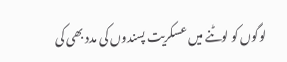لوگوں کو لوٹنے میں عسکریت پسندوں کی مدد بھی کی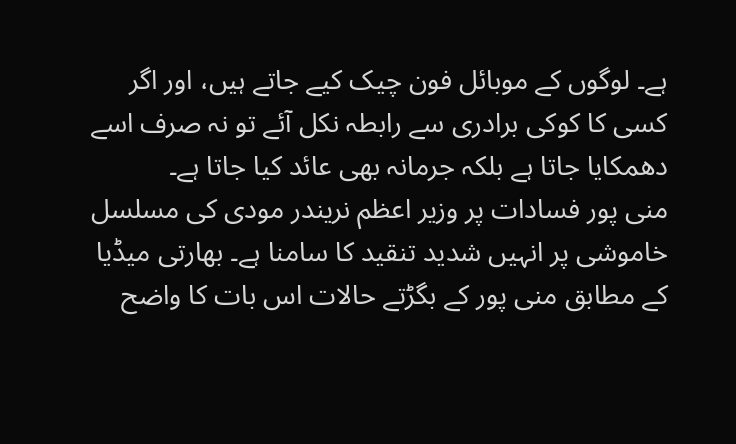ہے۔ لوگوں کے موبائل فون چیک کیے جاتے ہیں، اور اگر کسی کا کوکی برادری سے رابطہ نکل آئے تو نہ صرف اسے دھمکایا جاتا ہے بلکہ جرمانہ بھی عائد کیا جاتا ہے۔
منی پور فسادات پر وزیر اعظم نریندر مودی کی مسلسل خاموشی پر انہیں شدید تنقید کا سامنا ہے۔ بھارتی میڈیا کے مطابق منی پور کے بگڑتے حالات اس بات کا واضح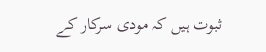ثبوت ہیں کہ مودی سرکار کے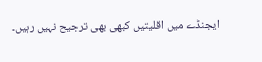ایجنڈے میں اقلیتیں کبھی بھی ترجیح نہیں رہیں۔